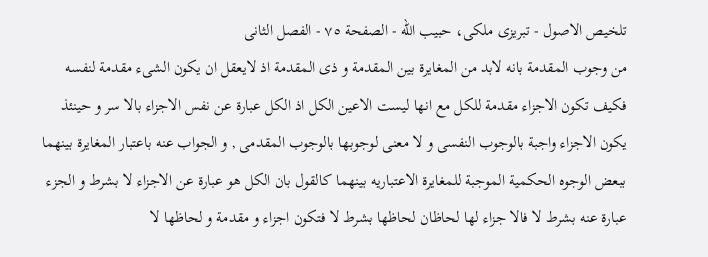تلخيص الاصول - تبریزی ملکی، حبیب الله - الصفحة ٧٥ - الفصل الثانى
من وجوب المقدمة بانه لابد من المغايرة بين المقدمة و ذى المقدمة اذ لايعقل ان يكون الشىء مقدمة لنفسه فكيف تكون الاجزاء مقدمة للكل مع انها ليست الاعين الكل اذ الكل عبارة عن نفس الاجزاء بالا سر و حينئذ يكون الاجزاء واجبة بالوجوب النفسى و لا معنى لوجوبها بالوجوب المقدمى , و الجواب عنه باعتبار المغايرة بينهما ببعض الوجوه الحكمية الموجبة للمغايرة الاعتباريه بينهما كالقول بان الكل هو عبارة عن الاجزاء لا بشرط و الجزء عبارة عنه بشرط لا فالا جزاء لها لحاظان لحاظها بشرط لا فتكون اجزاء و مقدمة و لحاظها لا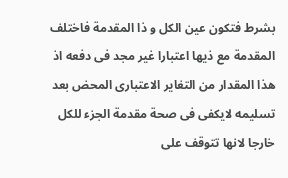بشرط فتكون عين الكل و ذا المقدمة فاختلف المقدمة مع ذيها اعتبارا غير مجد فى دفعه اذ هذا المقدار من التغاير الاعتبارى المحض بعد تسليمه لايكفى فى صحة مقدمة الجزء للكل خارجا لانها تتوقف على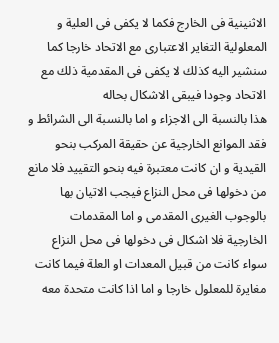الاثنينية فى الخارج فكما لا يكفى فى العلية و المعلولية التغاير الاعتبارى مع الاتحاد خارجا كما سنشير اليه كذلك لا يكفى فى المقدمية ذلك مع الاتحاد وجودا فيبقى الاشكال بحاله
هذا بالنسبة الى الاجزاء و اما بالنسبة الى الشرائط و فقد الموانع الخارجية عن حقيقة المركب بنحو القيدية و ان كانت معتبرة فيه بنحو التقييد فلا مانع من دخولها فى محل النزاع فيجب الاتيان بها بالوجوب الغيرى المقدمى و اما المقدمات الخارجية فلا اشكال فى دخولها فى محل النزاع سواء كانت من قبيل المعدات او العلة فيما كانت مغايرة للمعلول خارجا و اما اذا كانت متحدة معه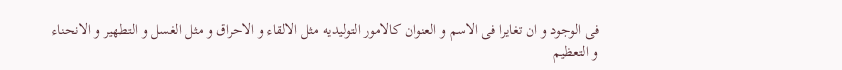فى الوجود و ان تغايرا فى الاسم و العنوان كالامور التوليديه مثل الالقاء و الاحراق و مثل الغسل و التطهير و الانحناء و التعظيم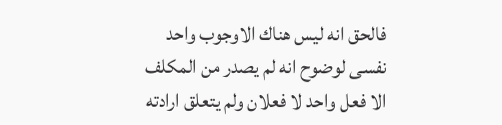فالحق انه ليس هناك الاوجوب واحد نفسى لوضوح انه لم يصدر من المكلف الا فعل واحد لا فعلان ولم يتعلق ارادته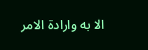الا به وارادة الامر